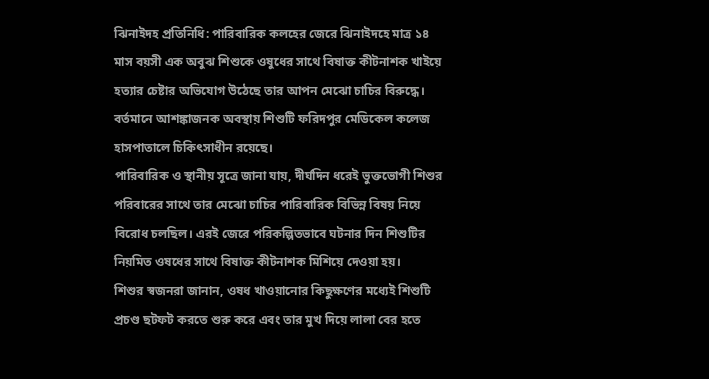ঝিনাইদহ প্রতিনিধি: পারিবারিক কলহের জেরে ঝিনাইদহে মাত্র ১৪ মাস বয়সী এক অবুঝ শিশুকে ওষুধের সাথে বিষাক্ত কীটনাশক খাইয়ে হত্যার চেষ্টার অভিযোগ উঠেছে তার আপন মেঝো চাচির বিরুদ্ধে। বর্তমানে আশঙ্কাজনক অবস্থায় শিশুটি ফরিদপুর মেডিকেল কলেজ হাসপাতালে চিকিৎসাধীন রয়েছে।
পারিবারিক ও স্থানীয় সূত্রে জানা যায়, দীর্ঘদিন ধরেই ভুক্তভোগী শিশুর পরিবারের সাথে তার মেঝো চাচির পারিবারিক বিভিন্ন বিষয় নিয়ে বিরোধ চলছিল। এরই জেরে পরিকল্পিতভাবে ঘটনার দিন শিশুটির নিয়মিত ওষধের সাথে বিষাক্ত কীটনাশক মিশিয়ে দেওয়া হয়।
শিশুর স্বজনরা জানান, ওষধ খাওয়ানোর কিছুক্ষণের মধ্যেই শিশুটি প্রচণ্ড ছটফট করতে শুরু করে এবং তার মুখ দিয়ে লালা বের হতে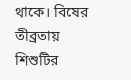থাকে। বিষের তীব্রতায় শিশুটির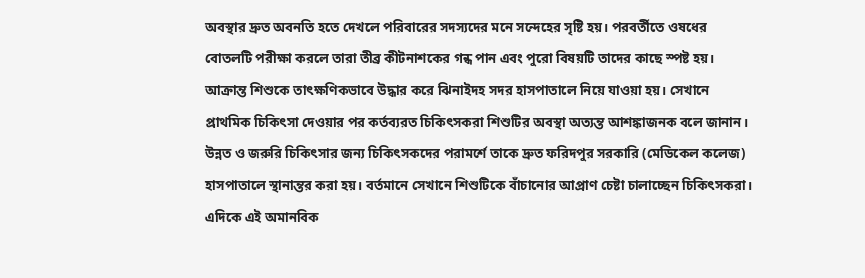অবস্থার দ্রুত অবনতি হতে দেখলে পরিবারের সদস্যদের মনে সন্দেহের সৃষ্টি হয়। পরবর্তীতে ওষধের বোতলটি পরীক্ষা করলে তারা তীব্র কীটনাশকের গন্ধ পান এবং পুরো বিষয়টি তাদের কাছে স্পষ্ট হয়।
আক্রান্ত শিশুকে তাৎক্ষণিকভাবে উদ্ধার করে ঝিনাইদহ সদর হাসপাতালে নিয়ে যাওয়া হয়। সেখানে প্রাথমিক চিকিৎসা দেওয়ার পর কর্তব্যরত চিকিৎসকরা শিশুটির অবস্থা অত্যন্ত আশঙ্কাজনক বলে জানান। উন্নত ও জরুরি চিকিৎসার জন্য চিকিৎসকদের পরামর্শে তাকে দ্রুত ফরিদপুর সরকারি (মেডিকেল কলেজ) হাসপাতালে স্থানান্তর করা হয়। বর্তমানে সেখানে শিশুটিকে বাঁচানোর আপ্রাণ চেষ্টা চালাচ্ছেন চিকিৎসকরা।
এদিকে এই অমানবিক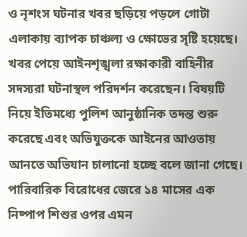ও নৃশংস ঘটনার খবর ছড়িয়ে পড়লে গোটা এলাকায় ব্যাপক চাঞ্চল্য ও ক্ষোভের সৃষ্টি হয়েছে। খবর পেয়ে আইনশৃঙ্খলা রক্ষাকারী বাহিনীর সদস্যরা ঘটনাস্থল পরিদর্শন করেছেন। বিষয়টি নিয়ে ইতিমধ্যে পুলিশ আনুষ্ঠানিক তদন্ত শুরু করেছে এবং অভিযুক্তকে আইনের আওতায় আনতে অভিযান চালানো হচ্ছে বলে জানা গেছে।
পারিবারিক বিরোধের জেরে ১৪ মাসের এক নিষ্পাপ শিশুর ওপর এমন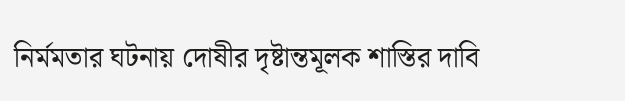নির্মমতার ঘটনায় দোষীর দৃষ্টান্তমূলক শাস্তির দাবি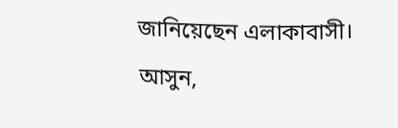জানিয়েছেন এলাকাবাসী। আসুন,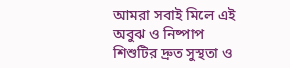আমরা সবাই মিলে এই অবুঝ ও নিষ্পাপ শিশুটির দ্রুত সুস্থতা ও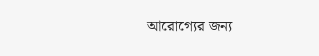আরোগ্যের জন্য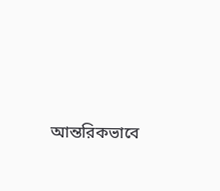আন্তরিকভাবে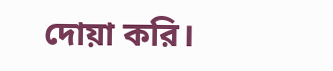দোয়া করি।